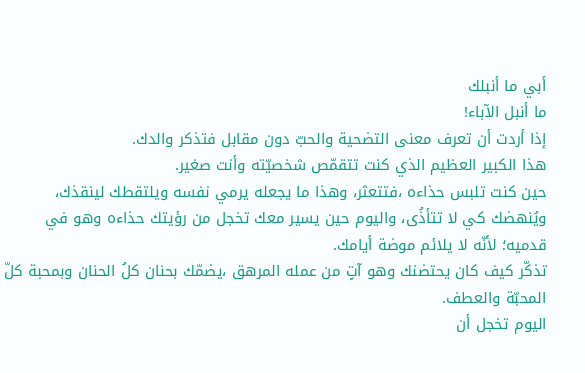أبي ما أنبلك
ما أنبل الآباء!
إذا أردت أن تعرف معنى التضحية والحبّ دون مقابل فتذكر والدك.
هذا الكبير العظيم الذي كنت تتقمّص شخصيّته وأنت صغير.
حين كنت تلبس حذاءه ،فتتعثر، وهذا ما يجعله يرمي نفسه ويلتقطك لينقذك، ويُنهضك كي لا تتأذُى، واليوم حين يسير معك تخجل من رؤيتك حذاءه وهو في قدميه؛ لأنّه لا يلائم موضة أيامك.
تذكّر كيف كان يحتضنك وهو آتٍ من عمله المرهق ،يضمّك بحنان كلُ الحنان وبمحبة كلّ المحبّة والعطف.
اليوم تخجل أن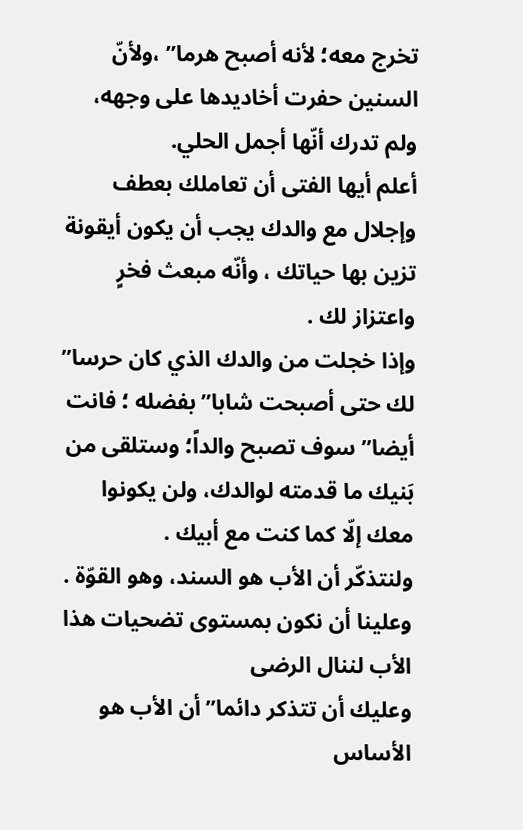تخرج معه؛ لأنه أصبح هرما” ،ولأنّ السنين حفرت أخاديدها على وجهه، ولم تدرك أنّها أجمل الحلي.
أعلم أيها الفتى أن تعاملك بعطف وإجلال مع والدك يجب أن يكون أيقونة تزين بها حياتك ، وأنّه مبعث فخرٍ واعتزاز لك .
وإذا خجلت من والدك الذي كان حرسا” لك حتى أصبحت شابا” بفضله ؛ فانت أيضا” سوف تصبح والداً؛ وستلقى من بَنيك ما قدمته لوالدك، ولن يكونوا معك إلّا كما كنت مع أبيك .
ولنتذكّر أن الأب هو السند، وهو القوّة .
وعلينا أن نكون بمستوى تضحيات هذا الأب لننال الرضى
وعليك أن تتذكر دائما” أن الأب هو الأساس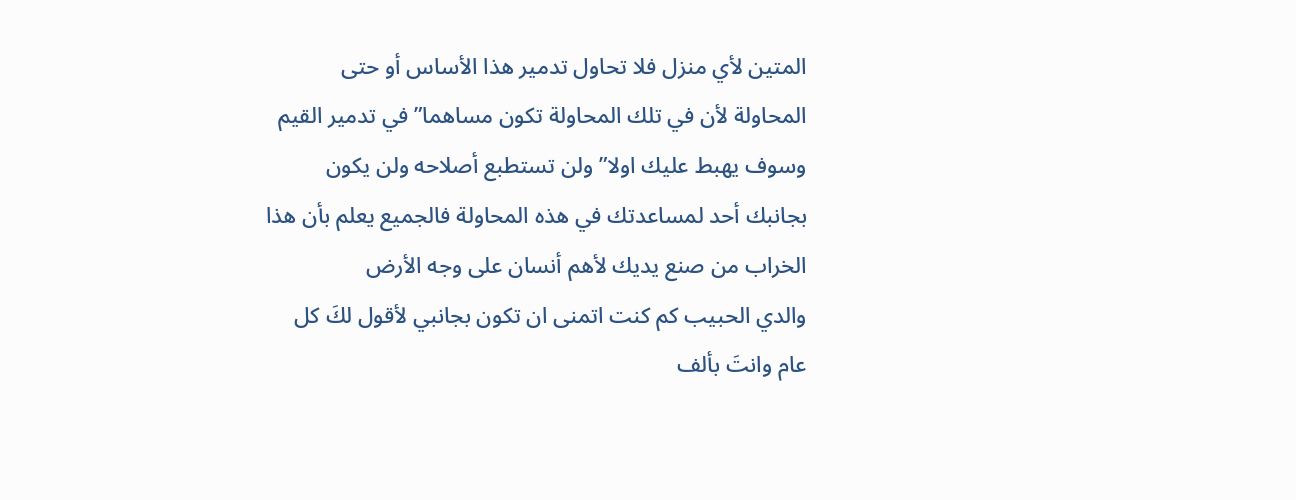المتين لأي منزل فلا تحاول تدمير هذا الأساس أو حتى المحاولة لأن في تلك المحاولة تكون مساهما” في تدمير القيم وسوف يهبط عليك اولا” ولن تستطبع أصلاحه ولن يكون بجانبك أحد لمساعدتك في هذه المحاولة فالجميع يعلم بأن هذا الخراب من صنع يديك لأهم أنسان على وجه الأرض
والدي الحبيب كم كنت اتمنى ان تكون بجانبي لأقول لكَ كل عام وانتَ بألف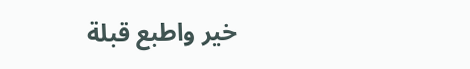خير واطبع قبلة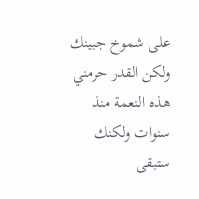على شموخ جبينك ولكن القدر حرمني هذه النعمة منذ سنوات ولكنك ستبقى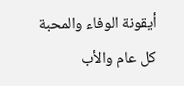أيقونة الوفاء والمحبة
كل عام والأب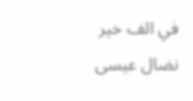في الف خير
نضال عيسى